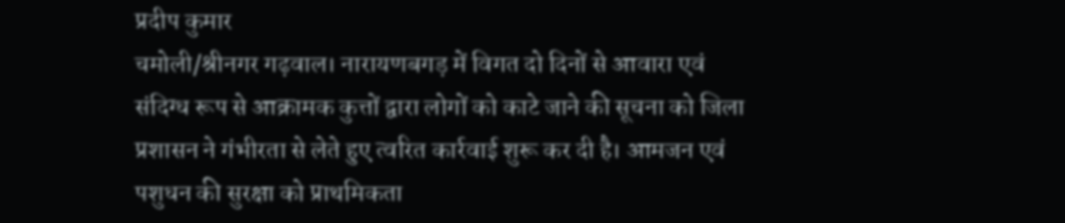प्रदीप कुमार
चमोली/श्रीनगर गढ़वाल। नारायणबगड़ में विगत दो दिनों से आवारा एवं संदिग्ध रूप से आक्रामक कुत्तों द्वारा लोगों को काटे जाने की सूचना को जिला प्रशासन ने गंभीरता से लेते हुए त्वरित कार्रवाई शुरू कर दी है। आमजन एवं पशुधन की सुरक्षा को प्राथमिकता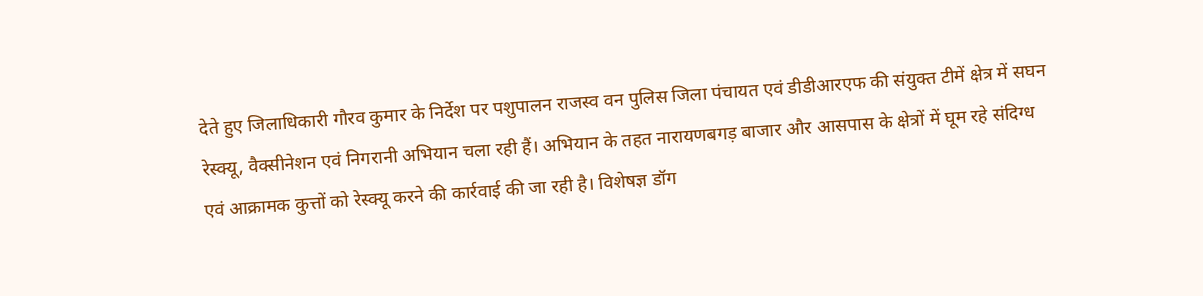देते हुए जिलाधिकारी गौरव कुमार के निर्देश पर पशुपालन राजस्व वन पुलिस जिला पंचायत एवं डीडीआरएफ की संयुक्त टीमें क्षेत्र में सघन रेस्क्यू, वैक्सीनेशन एवं निगरानी अभियान चला रही हैं। अभियान के तहत नारायणबगड़ बाजार और आसपास के क्षेत्रों में घूम रहे संदिग्ध एवं आक्रामक कुत्तों को रेस्क्यू करने की कार्रवाई की जा रही है। विशेषज्ञ डॉग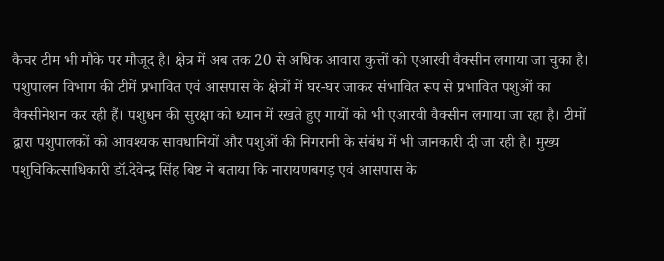कैचर टीम भी मौके पर मौजूद है। क्षेत्र में अब तक 20 से अधिक आवारा कुत्तों को एआरवी वैक्सीन लगाया जा चुका है। पशुपालन विभाग की टीमें प्रभावित एवं आसपास के क्षेत्रों में घर-घर जाकर संभावित रूप से प्रभावित पशुओं का वैक्सीनेशन कर रही हैं। पशुधन की सुरक्षा को ध्यान में रखते हुए गायों को भी एआरवी वैक्सीन लगाया जा रहा है। टीमों द्वारा पशुपालकों को आवश्यक सावधानियों और पशुओं की निगरानी के संबंध में भी जानकारी दी जा रही है। मुख्य पशुचिकित्साधिकारी डॉ.देवेन्द्र सिंह बिष्ट ने बताया कि नारायणबगड़ एवं आसपास के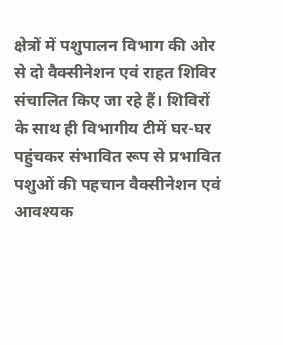क्षेत्रों में पशुपालन विभाग की ओर से दो वैक्सीनेशन एवं राहत शिविर संचालित किए जा रहे हैं। शिविरों के साथ ही विभागीय टीमें घर-घर पहुंचकर संभावित रूप से प्रभावित पशुओं की पहचान वैक्सीनेशन एवं आवश्यक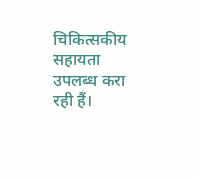चिकित्सकीय सहायता उपलब्ध करा रही हैं।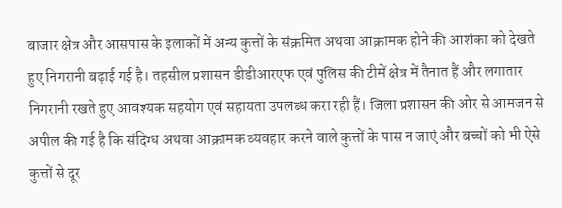बाजार क्षेत्र और आसपास के इलाकों में अन्य कुत्तों के संक्रमित अथवा आक्रामक होने की आशंका को देखते हुए निगरानी बढ़ाई गई है। तहसील प्रशासन डीडीआरएफ एवं पुलिस की टीमें क्षेत्र में तैनात हैं और लगातार निगरानी रखते हुए आवश्यक सहयोग एवं सहायता उपलब्ध करा रही हैं। जिला प्रशासन की ओर से आमजन से अपील की गई है कि संदिग्ध अथवा आक्रामक व्यवहार करने वाले कुत्तों के पास न जाएं और बच्चों को भी ऐसे कुत्तों से दूर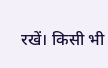रखें। किसी भी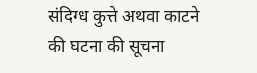संदिग्ध कुत्ते अथवा काटने की घटना की सूचना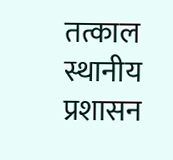तत्काल स्थानीय प्रशासन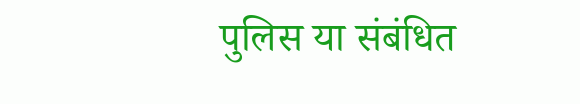पुलिस या संबंधित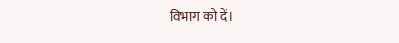विभाग को दें।